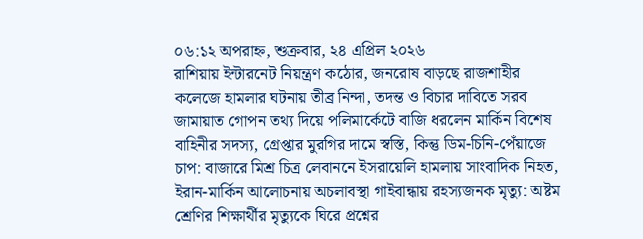০৬:১২ অপরাহ্ন, শুক্রবার, ২৪ এপ্রিল ২০২৬
রাশিয়ায় ইন্টারনেট নিয়ন্ত্রণ কঠোর, জনরোষ বাড়ছে রাজশাহীর কলেজে হামলার ঘটনায় তীব্র নিন্দা, তদন্ত ও বিচার দাবিতে সরব জামায়াত গোপন তথ্য দিয়ে পলিমার্কেটে বাজি ধরলেন মার্কিন বিশেষ বাহিনীর সদস্য, গ্রেপ্তার মুরগির দামে স্বস্তি, কিন্তু ডিম-চিনি-পেঁয়াজে চাপ: বাজারে মিশ্র চিত্র লেবাননে ইসরায়েলি হামলায় সাংবাদিক নিহত, ইরান-মার্কিন আলোচনায় অচলাবস্থা গাইবান্ধায় রহস্যজনক মৃত্যু: অষ্টম শ্রেণির শিক্ষার্থীর মৃত্যুকে ঘিরে প্রশ্নের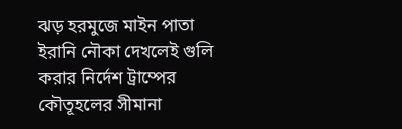ঝড় হরমুজে মাইন পাতা ইরানি নৌকা দেখলেই গুলি করার নির্দেশ ট্রাম্পের কৌতূহলের সীমানা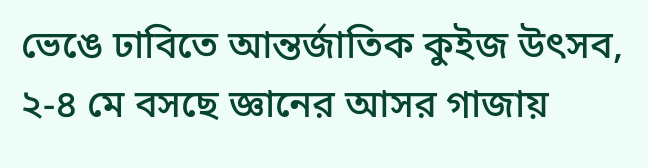ভেঙে ঢাবিতে আন্তর্জাতিক কুইজ উৎসব, ২-৪ মে বসছে জ্ঞানের আসর গাজায়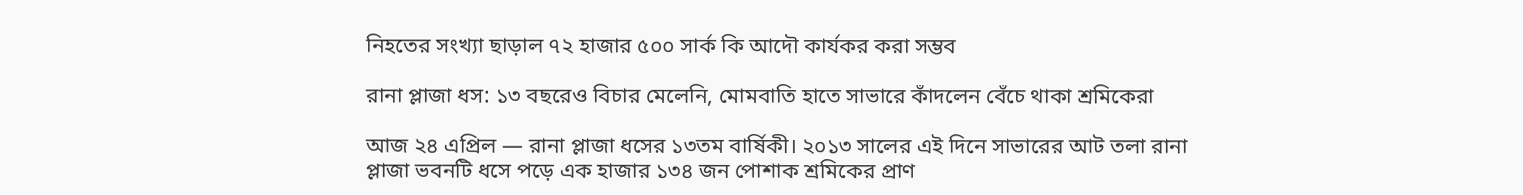নিহতের সংখ্যা ছাড়াল ৭২ হাজার ৫০০ সার্ক কি আদৌ কার্যকর করা সম্ভব

রানা প্লাজা ধস: ১৩ বছরেও বিচার মেলেনি, মোমবাতি হাতে সাভারে কাঁদলেন বেঁচে থাকা শ্রমিকেরা

আজ ২৪ এপ্রিল — রানা প্লাজা ধসের ১৩তম বার্ষিকী। ২০১৩ সালের এই দিনে সাভারের আট তলা রানা প্লাজা ভবনটি ধসে পড়ে এক হাজার ১৩৪ জন পোশাক শ্রমিকের প্রাণ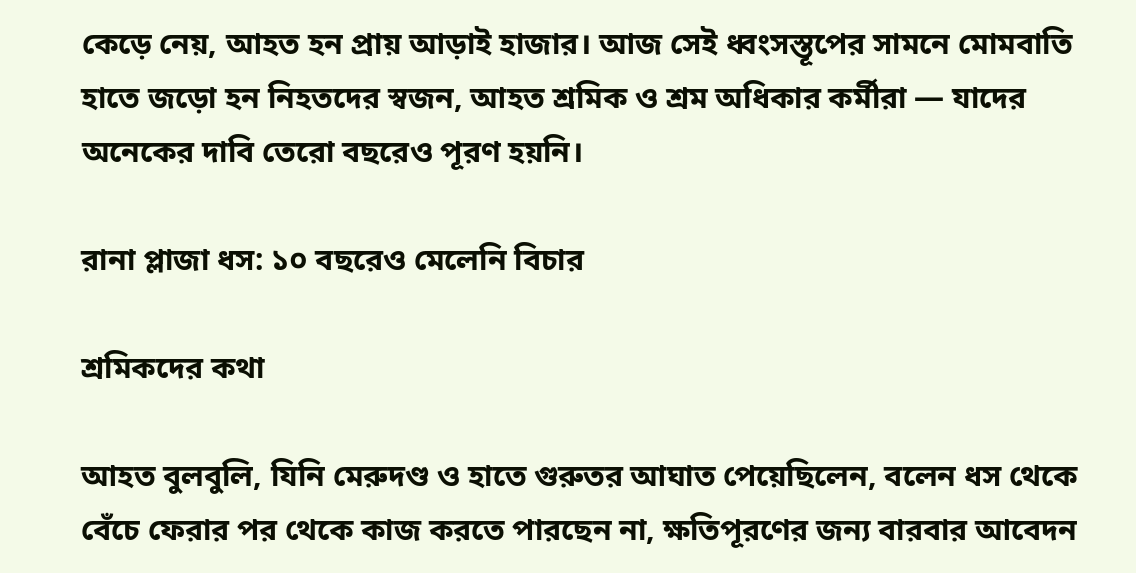কেড়ে নেয়, আহত হন প্রায় আড়াই হাজার। আজ সেই ধ্বংসস্তূপের সামনে মোমবাতি হাতে জড়ো হন নিহতদের স্বজন, আহত শ্রমিক ও শ্রম অধিকার কর্মীরা — যাদের অনেকের দাবি তেরো বছরেও পূরণ হয়নি।

রানা প্লাজা ধস: ১০ বছরেও মেলেনি বিচার

শ্রমিকদের কথা

আহত বুলবুলি, যিনি মেরুদণ্ড ও হাতে গুরুতর আঘাত পেয়েছিলেন, বলেন ধস থেকে বেঁচে ফেরার পর থেকে কাজ করতে পারছেন না, ক্ষতিপূরণের জন্য বারবার আবেদন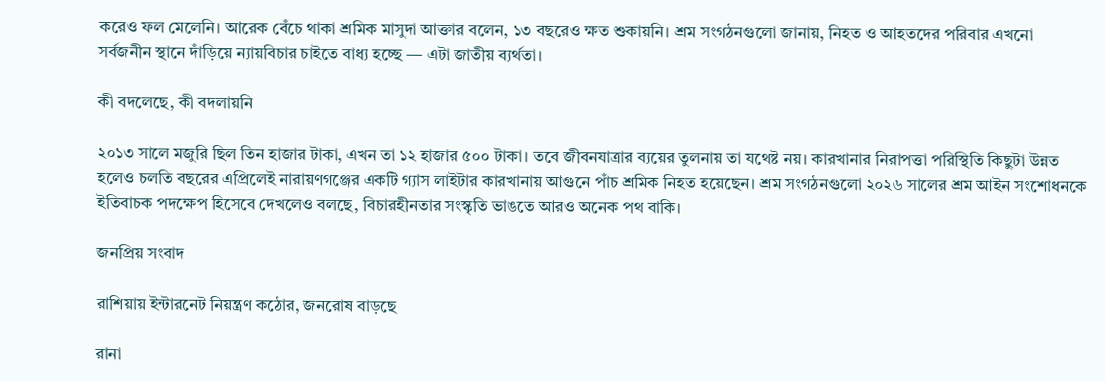করেও ফল মেলেনি। আরেক বেঁচে থাকা শ্রমিক মাসুদা আক্তার বলেন, ১৩ বছরেও ক্ষত শুকায়নি। শ্রম সংগঠনগুলো জানায়, নিহত ও আহতদের পরিবার এখনো সর্বজনীন স্থানে দাঁড়িয়ে ন্যায়বিচার চাইতে বাধ্য হচ্ছে — এটা জাতীয় ব্যর্থতা।

কী বদলেছে, কী বদলায়নি

২০১৩ সালে মজুরি ছিল তিন হাজার টাকা, এখন তা ১২ হাজার ৫০০ টাকা। তবে জীবনযাত্রার ব্যয়ের তুলনায় তা যথেষ্ট নয়। কারখানার নিরাপত্তা পরিস্থিতি কিছুটা উন্নত হলেও চলতি বছরের এপ্রিলেই নারায়ণগঞ্জের একটি গ্যাস লাইটার কারখানায় আগুনে পাঁচ শ্রমিক নিহত হয়েছেন। শ্রম সংগঠনগুলো ২০২৬ সালের শ্রম আইন সংশোধনকে ইতিবাচক পদক্ষেপ হিসেবে দেখলেও বলছে, বিচারহীনতার সংস্কৃতি ভাঙতে আরও অনেক পথ বাকি।

জনপ্রিয় সংবাদ

রাশিয়ায় ইন্টারনেট নিয়ন্ত্রণ কঠোর, জনরোষ বাড়ছে

রানা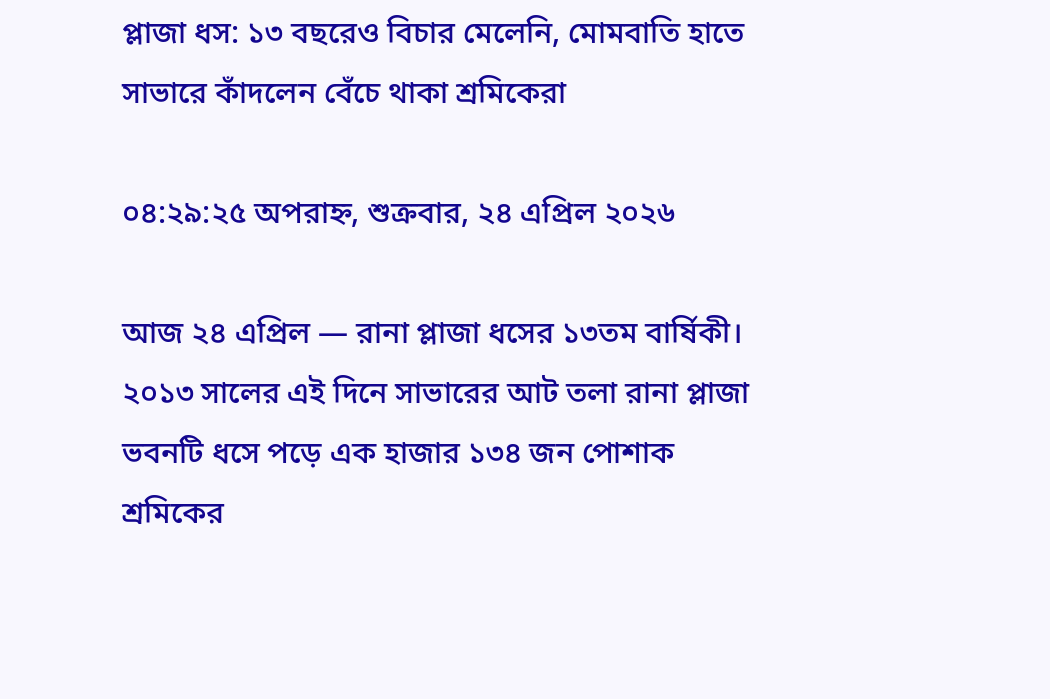প্লাজা ধস: ১৩ বছরেও বিচার মেলেনি, মোমবাতি হাতে সাভারে কাঁদলেন বেঁচে থাকা শ্রমিকেরা

০৪:২৯:২৫ অপরাহ্ন, শুক্রবার, ২৪ এপ্রিল ২০২৬

আজ ২৪ এপ্রিল — রানা প্লাজা ধসের ১৩তম বার্ষিকী। ২০১৩ সালের এই দিনে সাভারের আট তলা রানা প্লাজা ভবনটি ধসে পড়ে এক হাজার ১৩৪ জন পোশাক শ্রমিকের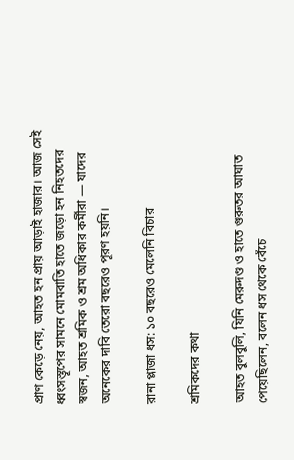প্রাণ কেড়ে নেয়, আহত হন প্রায় আড়াই হাজার। আজ সেই ধ্বংসস্তূপের সামনে মোমবাতি হাতে জড়ো হন নিহতদের স্বজন, আহত শ্রমিক ও শ্রম অধিকার কর্মীরা — যাদের অনেকের দাবি তেরো বছরেও পূরণ হয়নি।

রানা প্লাজা ধস: ১০ বছরেও মেলেনি বিচার

শ্রমিকদের কথা

আহত বুলবুলি, যিনি মেরুদণ্ড ও হাতে গুরুতর আঘাত পেয়েছিলেন, বলেন ধস থেকে বেঁচে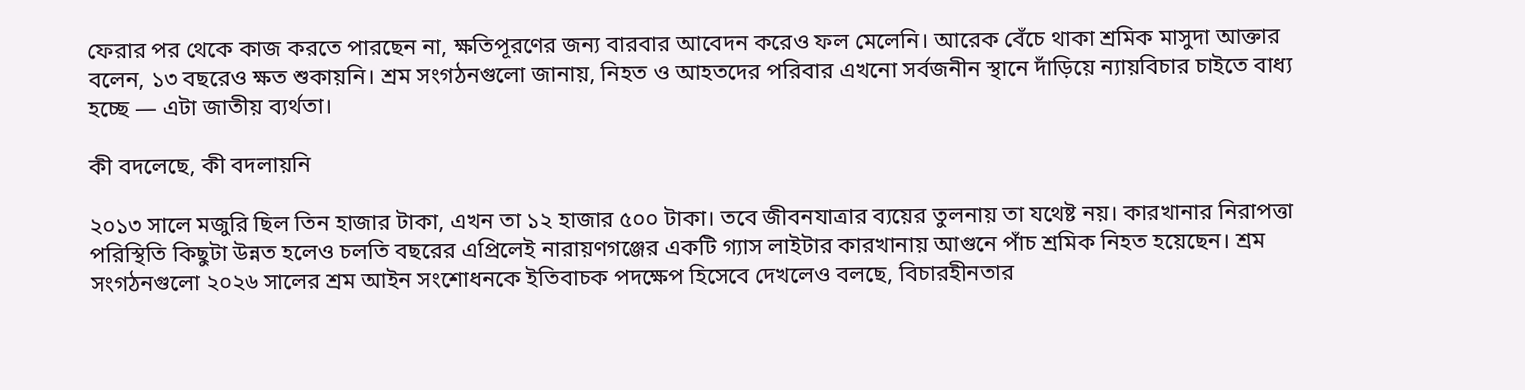ফেরার পর থেকে কাজ করতে পারছেন না, ক্ষতিপূরণের জন্য বারবার আবেদন করেও ফল মেলেনি। আরেক বেঁচে থাকা শ্রমিক মাসুদা আক্তার বলেন, ১৩ বছরেও ক্ষত শুকায়নি। শ্রম সংগঠনগুলো জানায়, নিহত ও আহতদের পরিবার এখনো সর্বজনীন স্থানে দাঁড়িয়ে ন্যায়বিচার চাইতে বাধ্য হচ্ছে — এটা জাতীয় ব্যর্থতা।

কী বদলেছে, কী বদলায়নি

২০১৩ সালে মজুরি ছিল তিন হাজার টাকা, এখন তা ১২ হাজার ৫০০ টাকা। তবে জীবনযাত্রার ব্যয়ের তুলনায় তা যথেষ্ট নয়। কারখানার নিরাপত্তা পরিস্থিতি কিছুটা উন্নত হলেও চলতি বছরের এপ্রিলেই নারায়ণগঞ্জের একটি গ্যাস লাইটার কারখানায় আগুনে পাঁচ শ্রমিক নিহত হয়েছেন। শ্রম সংগঠনগুলো ২০২৬ সালের শ্রম আইন সংশোধনকে ইতিবাচক পদক্ষেপ হিসেবে দেখলেও বলছে, বিচারহীনতার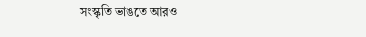সংস্কৃতি ভাঙতে আরও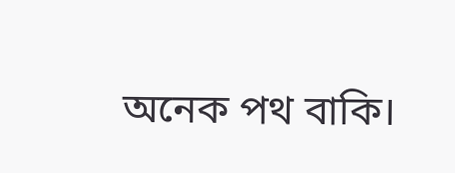অনেক পথ বাকি।